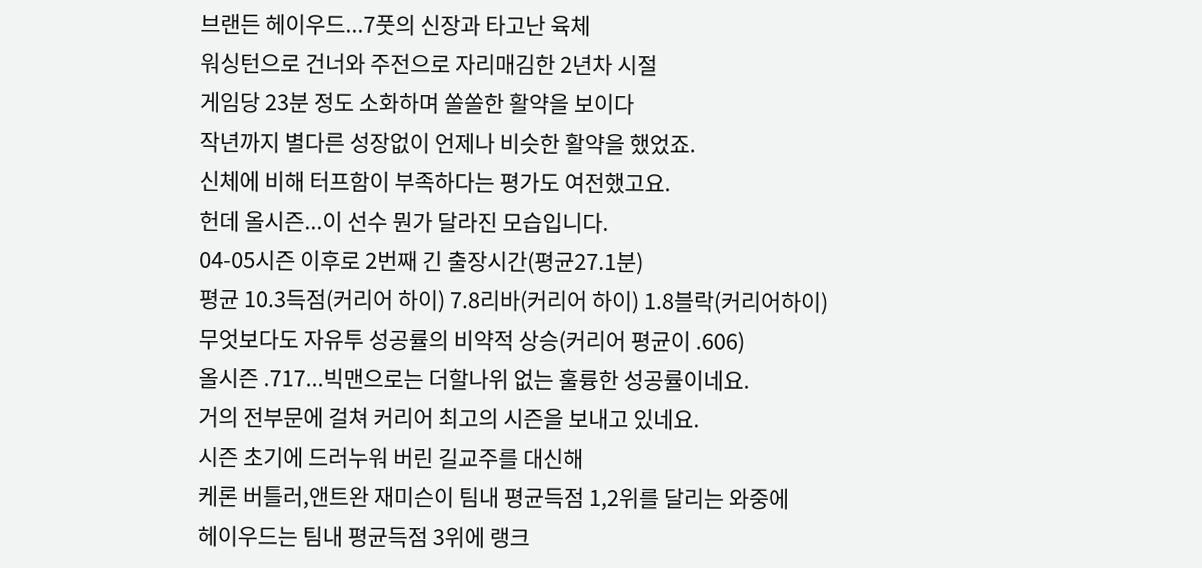브랜든 헤이우드...7풋의 신장과 타고난 육체
워싱턴으로 건너와 주전으로 자리매김한 2년차 시절
게임당 23분 정도 소화하며 쏠쏠한 활약을 보이다
작년까지 별다른 성장없이 언제나 비슷한 활약을 했었죠.
신체에 비해 터프함이 부족하다는 평가도 여전했고요.
헌데 올시즌...이 선수 뭔가 달라진 모습입니다.
04-05시즌 이후로 2번째 긴 출장시간(평균27.1분)
평균 10.3득점(커리어 하이) 7.8리바(커리어 하이) 1.8블락(커리어하이)
무엇보다도 자유투 성공률의 비약적 상승(커리어 평균이 .606)
올시즌 .717...빅맨으로는 더할나위 없는 훌륭한 성공률이네요.
거의 전부문에 걸쳐 커리어 최고의 시즌을 보내고 있네요.
시즌 초기에 드러누워 버린 길교주를 대신해
케론 버틀러,앤트완 재미슨이 팀내 평균득점 1,2위를 달리는 와중에
헤이우드는 팀내 평균득점 3위에 랭크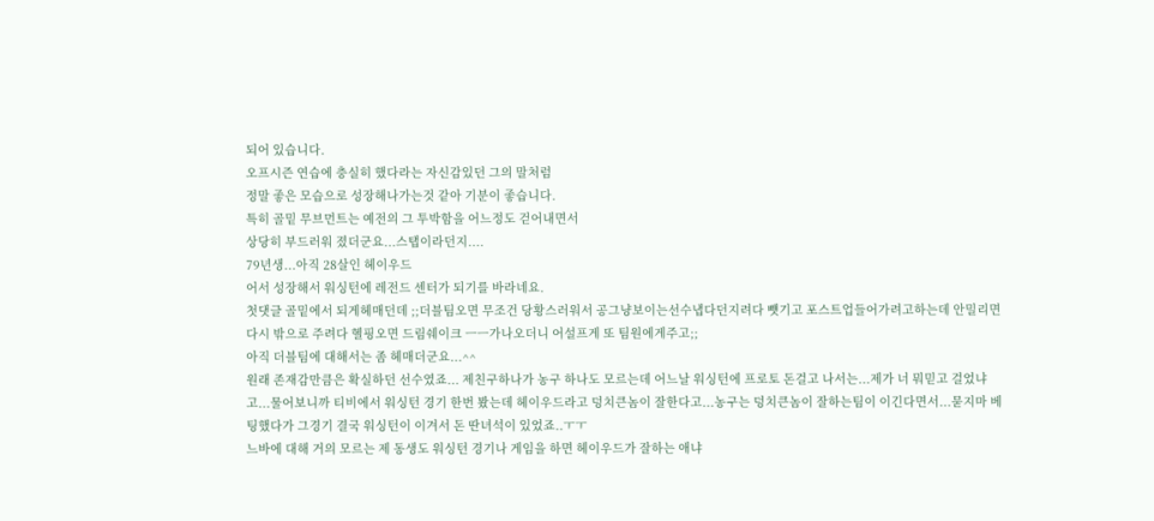되어 있습니다.
오프시즌 연습에 충실히 했다라는 자신감있던 그의 말처럼
정말 좋은 모습으로 성장해나가는것 같아 기분이 좋습니다.
특히 골밑 무브먼트는 예전의 그 투박함을 어느정도 걷어내면서
상당히 부드러워 졌더군요...스탭이라던지....
79년생...아직 28살인 헤이우드
어서 성장해서 워싱턴에 레전드 센터가 되기를 바라네요.
첫댓글 골밑에서 되게헤매던데 ;;더블팀오면 무조건 당황스러워서 공그냥보이는선수냅다던지려다 뻇기고 포스트업들어가려고하는데 안밀리면 다시 밖으로 주려다 헬핑오면 드림쉐이크 ㅡㅡ가나오더니 어설프게 또 팀원에게주고;;
아직 더블팀에 대해서는 좀 헤매더군요...^^
원래 존재감만큼은 확실하던 선수였죠... 제친구하나가 농구 하나도 모르는데 어느날 워싱턴에 프로토 돈걸고 나서는...제가 너 뭐믿고 걸었냐고...물어보니까 티비에서 워싱턴 경기 한번 봤는데 헤이우드라고 덩치큰놈이 잘한다고...농구는 덩치큰놈이 잘하는팀이 이긴다면서...묻지마 베팅했다가 그경기 결국 워싱턴이 이겨서 돈 딴녀석이 있었죠..ㅜㅜ
느바에 대해 거의 모르는 제 동생도 워싱턴 경기나 게임을 하면 헤이우드가 잘하는 애냐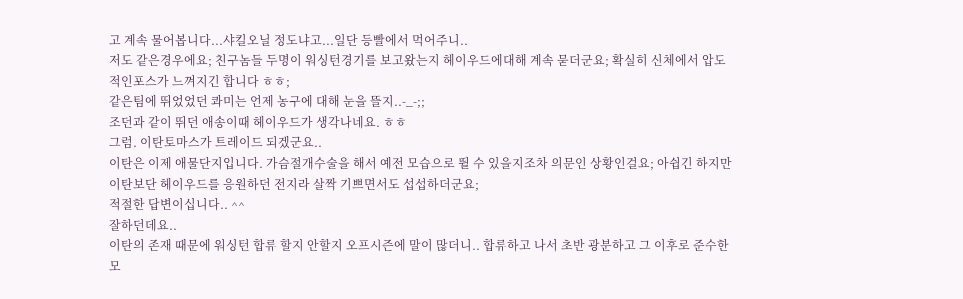고 계속 물어봅니다...샤킬오닐 정도냐고...일단 등빨에서 먹어주니..
저도 같은경우에요; 친구놈들 두명이 워싱턴경기를 보고왔는지 헤이우드에대해 계속 묻더군요; 확실히 신체에서 압도적인포스가 느껴지긴 합니다 ㅎㅎ;
같은팀에 뛰었었던 콰미는 언제 농구에 대해 눈을 뜰지..-_-;;
조던과 같이 뛰던 애송이때 헤이우드가 생각나네요. ㅎㅎ
그럼. 이탄토마스가 트레이드 되겠군요..
이탄은 이제 애물단지입니다. 가슴절개수술을 해서 예전 모습으로 뛸 수 있을지조차 의문인 상황인걸요; 아쉽긴 하지만 이탄보단 헤이우드를 응원하던 전지라 살짝 기쁘면서도 섭섭하더군요;
적절한 답변이십니다.. ^^
잘하던데요..
이탄의 존재 때문에 워싱턴 합류 할지 안할지 오프시즌에 말이 많더니.. 합류하고 나서 초반 광분하고 그 이후로 준수한 모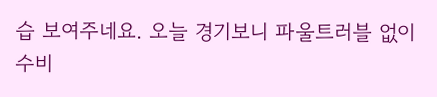습 보여주네요. 오늘 경기보니 파울트러블 없이 수비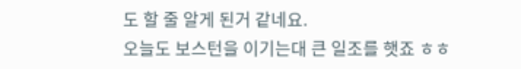도 할 줄 알게 된거 같네요.
오늘도 보스턴을 이기는대 큰 일조를 햇죠 ㅎㅎ